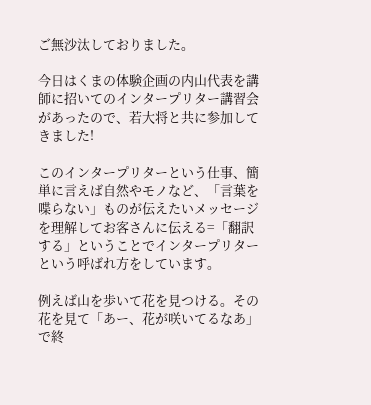ご無沙汰しておりました。

今日はくまの体験企画の内山代表を講師に招いてのインタープリター講習会があったので、若大将と共に参加してきました!

このインタープリターという仕事、簡単に言えば自然やモノなど、「言葉を喋らない」ものが伝えたいメッセージを理解してお客さんに伝える=「翻訳する」ということでインタープリターという呼ばれ方をしています。

例えば山を歩いて花を見つける。その花を見て「あー、花が咲いてるなあ」で終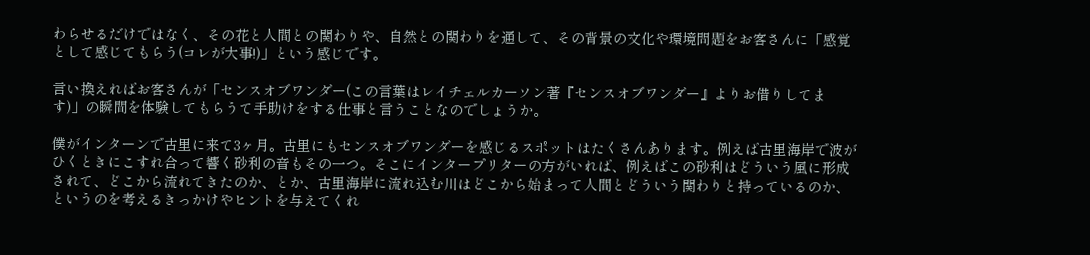わらせるだけではなく、その花と人間との関わりや、自然との関わりを通して、その背景の文化や環境問題をお客さんに「感覚として感じてもらう(コレが大事!)」という感じです。

言い換えればお客さんが「センスオブワンダー(この言葉はレイチェルカーソン著『センスオブワンダー』よりお借りしてます)」の瞬間を体験してもらうて手助けをする仕事と言うことなのでしょうか。

僕がインターンで古里に来て3ヶ月。古里にもセンスオブワンダーを感じるスポットはたくさんあります。例えば古里海岸で波がひくときにこすれ合って響く砂利の音もその一つ。そこにインタープリターの方がいれば、例えばこの砂利はどういう風に形成されて、どこから流れてきたのか、とか、古里海岸に流れ込む川はどこから始まって人間とどういう関わりと持っているのか、というのを考えるきっかけやヒントを与えてくれ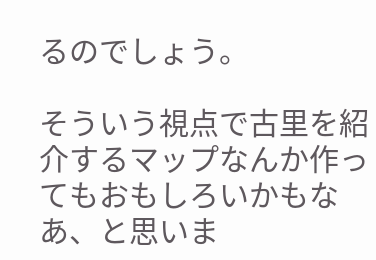るのでしょう。

そういう視点で古里を紹介するマップなんか作ってもおもしろいかもなあ、と思いま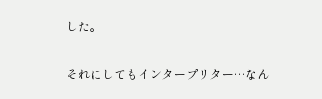した。

それにしてもインタープリター…なん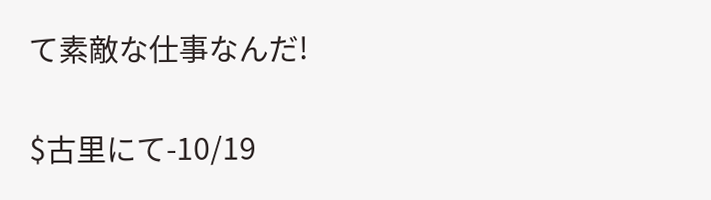て素敵な仕事なんだ!

$古里にて-10/19